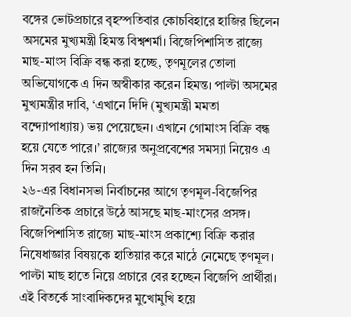বঙ্গের ভোটপ্রচারে বৃহস্পতিবার কোচবিহারে হাজির ছিলেন অসমের মুখ্যমন্ত্রী হিমন্ত বিশ্বশর্মা। বিজেপিশাসিত রাজ্যে মাছ-মাংস বিক্রি বন্ধ করা হচ্ছে, তৃণমূলের তোলা অভিযোগকে এ দিন অস্বীকার করেন হিমন্ত। পাল্টা অসমের মুখ্যমন্ত্রীর দাবি, ‘এখানে দিদি (মুখ্যমন্ত্রী মমতা বন্দ্যোপাধ্যায়) ভয় পেয়েছেন। এখানে গোমাংস বিক্রি বন্ধ হয়ে যেতে পারে।’ রাজ্যের অনুপ্রবেশের সমস্যা নিয়েও এ দিন সরব হন তিনি।
২৬-এর বিধানসভা নির্বাচনের আগে তৃণমূল-বিজেপির রাজনৈতিক প্রচারে উঠে আসছে মাছ-মাংসের প্রসঙ্গ। বিজেপিশাসিত রাজ্যে মাছ-মাংস প্রকাশ্যে বিক্রি করার নিষেধাজ্ঞার বিষয়কে হাতিয়ার করে মাঠে নেমেছে তৃণমূল। পাল্টা মাছ হাতে নিয়ে প্রচারে বের হচ্ছেন বিজেপি প্রার্থীরা। এই বিতর্কে সাংবাদিকদের মুখোমুখি হয়ে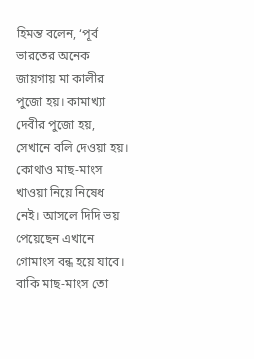হিমন্ত বলেন, ‘পূর্ব ভারতের অনেক জায়গায় মা কালীর পুজো হয়। কামাখ্যা দেবীর পুজো হয়, সেখানে বলি দেওয়া হয়। কোথাও মাছ-মাংস খাওয়া নিয়ে নিষেধ নেই। আসলে দিদি ভয় পেয়েছেন এখানে গোমাংস বন্ধ হয়ে যাবে। বাকি মাছ-মাংস তো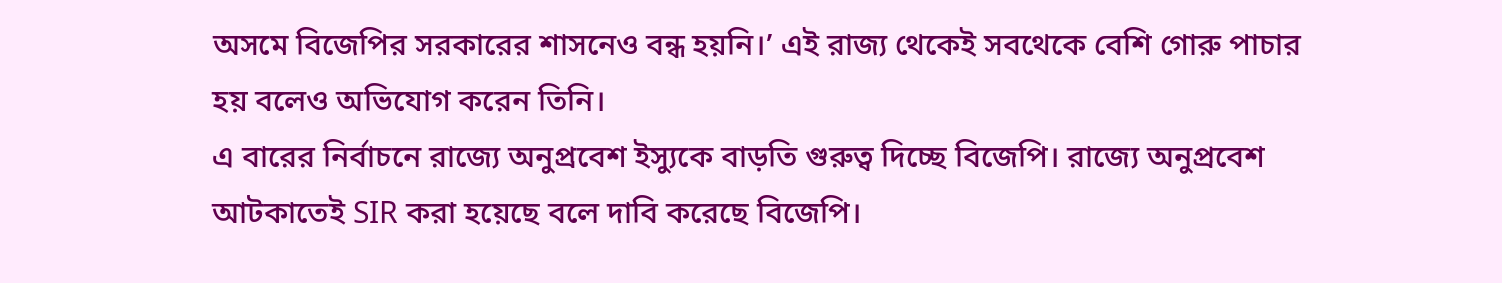অসমে বিজেপির সরকারের শাসনেও বন্ধ হয়নি।’ এই রাজ্য থেকেই সবথেকে বেশি গোরু পাচার হয় বলেও অভিযোগ করেন তিনি।
এ বারের নির্বাচনে রাজ্যে অনুপ্রবেশ ইস্যুকে বাড়তি গুরুত্ব দিচ্ছে বিজেপি। রাজ্যে অনুপ্রবেশ আটকাতেই SIR করা হয়েছে বলে দাবি করেছে বিজেপি।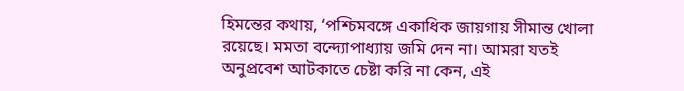হিমন্তের কথায়, ‘পশ্চিমবঙ্গে একাধিক জায়গায় সীমান্ত খোলা রয়েছে। মমতা বন্দ্যোপাধ্যায় জমি দেন না। আমরা যতই অনুপ্রবেশ আটকাতে চেষ্টা করি না কেন, এই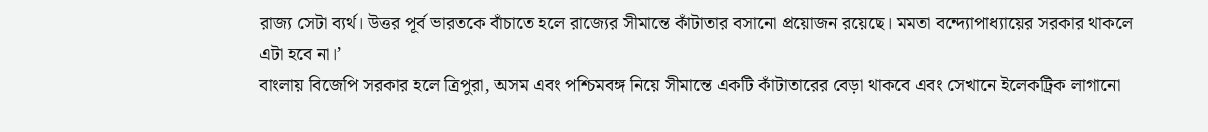রাজ্য সেটা ব্যর্থ। উত্তর পূর্ব ভারতকে বাঁচাতে হলে রাজ্যের সীমান্তে কাঁটাতার বসানো প্রয়োজন রয়েছে। মমতা বন্দ্যোপাধ্যায়ের সরকার থাকলে এটা হবে না।’
বাংলায় বিজেপি সরকার হলে ত্রিপুরা, অসম এবং পশ্চিমবঙ্গ নিয়ে সীমান্তে একটি কাঁটাতারের বেড়া থাকবে এবং সেখানে ইলেকট্রিক লাগানো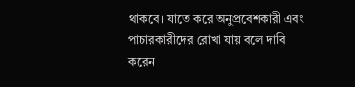থাকবে। যাতে করে অনুপ্রবেশকারী এবং পাচারকারীদের রোখা যায় বলে দাবি করেন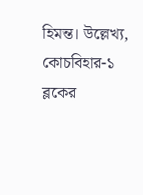হিমন্ত। উল্লেখ্য, কোচবিহার-১ ব্লকের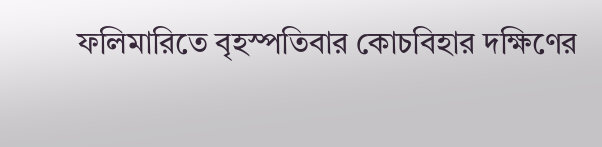ফলিমারিতে বৃহস্পতিবার কোচবিহার দক্ষিণের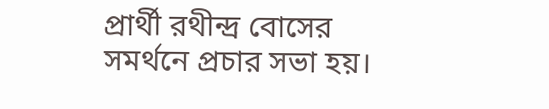প্রার্থী রথীন্দ্র বোসের সমর্থনে প্রচার সভা হয়।